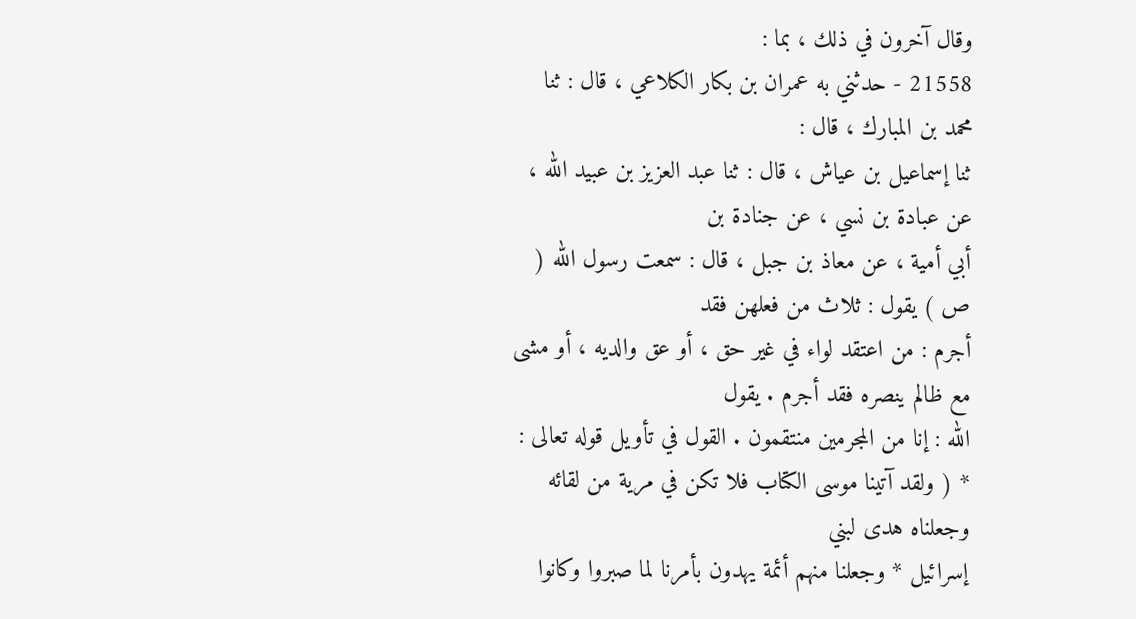وقال آخرون في ذلك ، بما :
21558 - حدثني به عمران بن بكار الكلاعي ، قال : ثنا محمد بن المبارك ، قال :
ثنا إسماعيل بن عياش ، قال : ثنا عبد العزيز بن عبيد الله ، عن عبادة بن نسي ، عن جنادة بن
أبي أمية ، عن معاذ بن جبل ، قال : سمعت رسول الله ( ص ) يقول : ثلاث من فعلهن فقد
أجرم : من اعتقد لواء في غير حق ، أو عق والديه ، أو مشى مع ظالم ينصره فقد أجرم . يقول
الله : إنا من المجرمين منتقمون . القول في تأويل قوله تعالى :
* ( ولقد آتينا موسى الكتاب فلا تكن في مرية من لقائه وجعلناه هدى لبني
إسرائيل * وجعلنا منهم أئمة يهدون بأمرنا لما صبروا وكانوا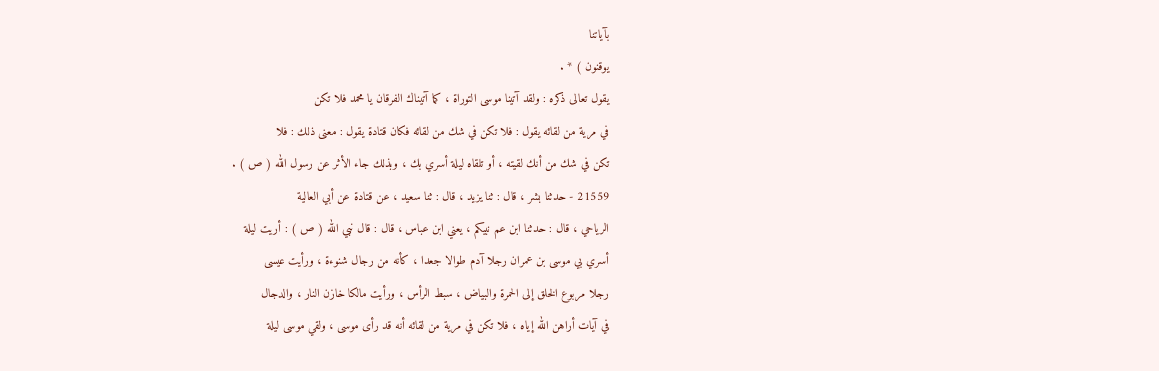بآياتنا
يوقنون ) * .
يقول تعالى ذكره : ولقد آتينا موسى التوراة ، كما آتيناك الفرقان يا محمد فلا تكن
في مرية من لقائه يقول : فلا تكن في شك من لقائه فكان قتادة يقول : معنى ذلك : فلا
تكن في شك من أنك لقيته ، أو تلقاه ليلة أسري بك ، وبذلك جاء الأثر عن رسول الله ( ص ) .
21559 - حدثنا بشر ، قال : ثنا يزيد ، قال : ثنا سعيد ، عن قتادة عن أبي العالية
الرياحي ، قال : حدثنا ابن عم نبيكم ، يعني ابن عباس ، قال : قال نبي الله ( ص ) : أريت ليلة
أسري بي موسى بن عمران رجلا آدم طوالا جعدا ، كأنه من رجال شنوءة ، ورأيت عيسى
رجلا مربوع الخلق إلى الحمرة والبياض ، سبط الرأس ، ورأيت مالكا خازن النار ، والدجال
في آيات أراهن الله إياه ، فلا تكن في مرية من لقائه أنه قد رأى موسى ، ولقي موسى ليلة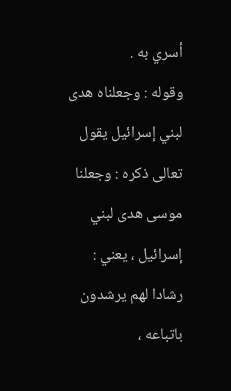أسري به .
وقوله : وجعلناه هدى لبني إسرائيل يقول تعالى ذكره : وجعلنا موسى هدى لبني
إسرائيل ، يعني : رشادا لهم يرشدون باتباعه ،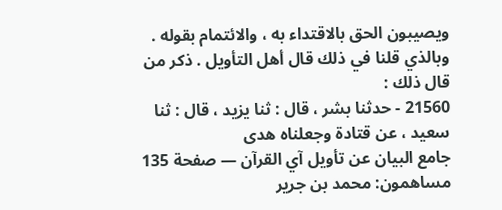ويصيبون الحق بالاقتداء به ، والائتمام بقوله .
وبالذي قلنا في ذلك قال أهل التأويل . ذكر من قال ذلك :
21560 - حدثنا بشر ، قال : ثنا يزيد ، قال : ثنا سعيد ، عن قتادة وجعلناه هدى
جامع البيان عن تأويل آي القرآن — صفحة 135
مساهمون: محمد بن جرير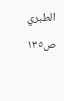الطبري
ص١٣٥